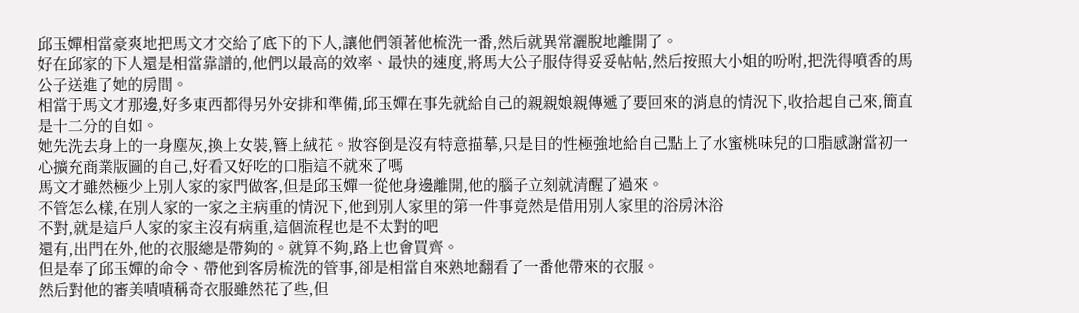邱玉嬋相當豪爽地把馬文才交給了底下的下人,讓他們領著他梳洗一番,然后就異常灑脫地離開了。
好在邱家的下人還是相當靠譜的,他們以最高的效率、最快的速度,將馬大公子服侍得妥妥帖帖,然后按照大小姐的吩咐,把洗得噴香的馬公子送進了她的房間。
相當于馬文才那邊,好多東西都得另外安排和準備,邱玉嬋在事先就給自己的親親娘親傳遞了要回來的消息的情況下,收拾起自己來,簡直是十二分的自如。
她先洗去身上的一身塵灰,換上女裝,簪上絨花。妝容倒是沒有特意描摹,只是目的性極強地給自己點上了水蜜桃味兒的口脂感謝當初一心擴充商業版圖的自己,好看又好吃的口脂這不就來了嗎
馬文才雖然極少上別人家的家門做客,但是邱玉嬋一從他身邊離開,他的腦子立刻就清醒了過來。
不管怎么樣,在別人家的一家之主病重的情況下,他到別人家里的第一件事竟然是借用別人家里的浴房沐浴
不對,就是這戶人家的家主沒有病重,這個流程也是不太對的吧
還有,出門在外,他的衣服總是帶夠的。就算不夠,路上也會買齊。
但是奉了邱玉嬋的命令、帶他到客房梳洗的管事,卻是相當自來熟地翻看了一番他帶來的衣服。
然后對他的審美嘖嘖稱奇衣服雖然花了些,但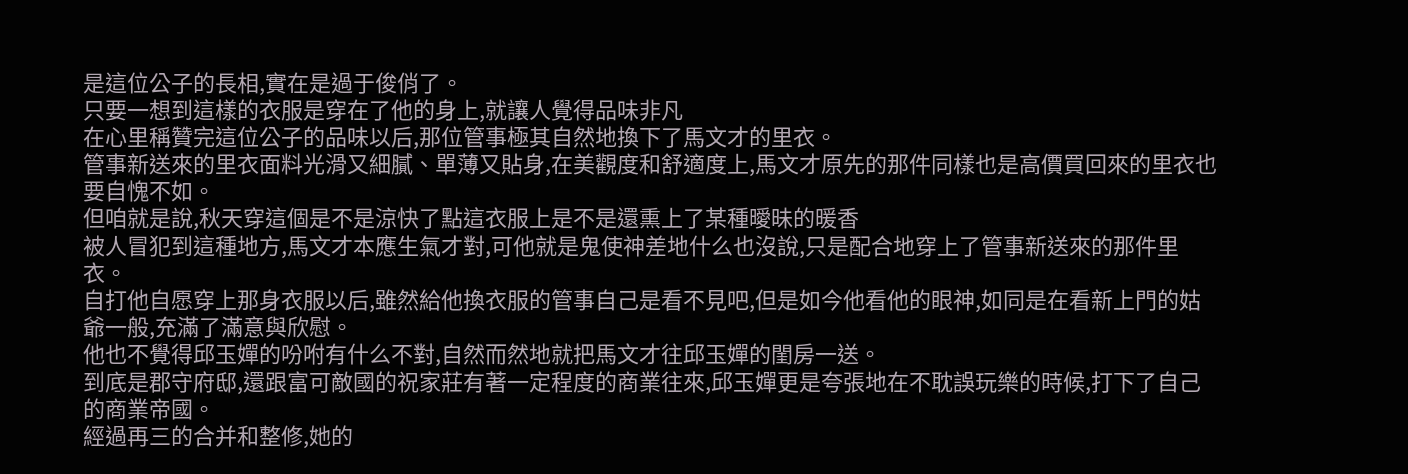是這位公子的長相,實在是過于俊俏了。
只要一想到這樣的衣服是穿在了他的身上,就讓人覺得品味非凡
在心里稱贊完這位公子的品味以后,那位管事極其自然地換下了馬文才的里衣。
管事新送來的里衣面料光滑又細膩、單薄又貼身,在美觀度和舒適度上,馬文才原先的那件同樣也是高價買回來的里衣也要自愧不如。
但咱就是說,秋天穿這個是不是涼快了點這衣服上是不是還熏上了某種曖昧的暖香
被人冒犯到這種地方,馬文才本應生氣才對,可他就是鬼使神差地什么也沒說,只是配合地穿上了管事新送來的那件里衣。
自打他自愿穿上那身衣服以后,雖然給他換衣服的管事自己是看不見吧,但是如今他看他的眼神,如同是在看新上門的姑爺一般,充滿了滿意與欣慰。
他也不覺得邱玉嬋的吩咐有什么不對,自然而然地就把馬文才往邱玉嬋的閨房一送。
到底是郡守府邸,還跟富可敵國的祝家莊有著一定程度的商業往來,邱玉嬋更是夸張地在不耽誤玩樂的時候,打下了自己的商業帝國。
經過再三的合并和整修,她的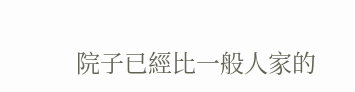院子已經比一般人家的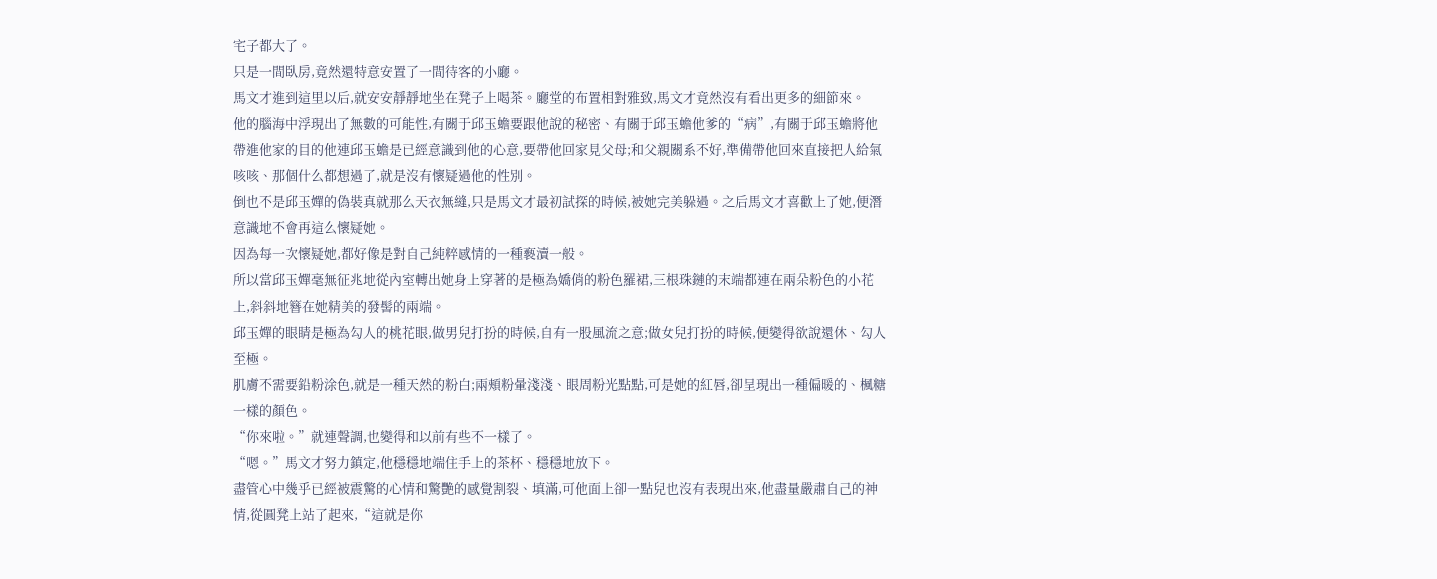宅子都大了。
只是一間臥房,竟然還特意安置了一間待客的小廳。
馬文才進到這里以后,就安安靜靜地坐在凳子上喝茶。廳堂的布置相對雅致,馬文才竟然沒有看出更多的細節來。
他的腦海中浮現出了無數的可能性,有關于邱玉蟾要跟他說的秘密、有關于邱玉蟾他爹的“病”,有關于邱玉蟾將他帶進他家的目的他連邱玉蟾是已經意識到他的心意,要帶他回家見父母;和父親關系不好,準備帶他回來直接把人給氣咳咳、那個什么都想過了,就是沒有懷疑過他的性別。
倒也不是邱玉嬋的偽裝真就那么天衣無縫,只是馬文才最初試探的時候,被她完美躲過。之后馬文才喜歡上了她,便潛意識地不會再這么懷疑她。
因為每一次懷疑她,都好像是對自己純粹感情的一種褻瀆一般。
所以當邱玉嬋毫無征兆地從內室轉出她身上穿著的是極為嬌俏的粉色羅裙,三根珠鏈的末端都連在兩朵粉色的小花上,斜斜地簪在她精美的發髻的兩端。
邱玉嬋的眼睛是極為勾人的桃花眼,做男兒打扮的時候,自有一股風流之意;做女兒打扮的時候,便變得欲說還休、勾人至極。
肌膚不需要鉛粉涂色,就是一種天然的粉白;兩頰粉暈淺淺、眼周粉光點點,可是她的紅唇,卻呈現出一種偏暖的、楓糖一樣的顏色。
“你來啦。”就連聲調,也變得和以前有些不一樣了。
“嗯。”馬文才努力鎮定,他穩穩地端住手上的茶杯、穩穩地放下。
盡管心中幾乎已經被震驚的心情和驚艷的感覺割裂、填滿,可他面上卻一點兒也沒有表現出來,他盡量嚴肅自己的神情,從圓凳上站了起來,“這就是你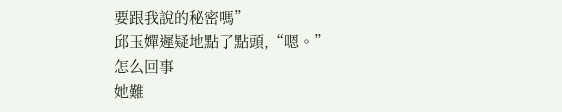要跟我說的秘密嗎”
邱玉嬋遲疑地點了點頭,“嗯。”
怎么回事
她難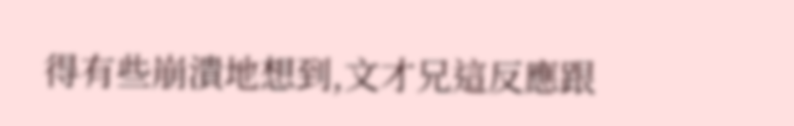得有些崩潰地想到,文才兄這反應跟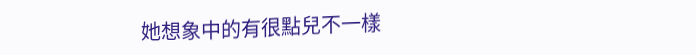她想象中的有很點兒不一樣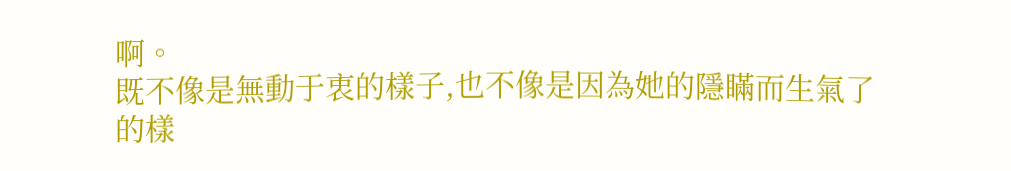啊。
既不像是無動于衷的樣子,也不像是因為她的隱瞞而生氣了的樣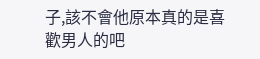子,該不會他原本真的是喜歡男人的吧